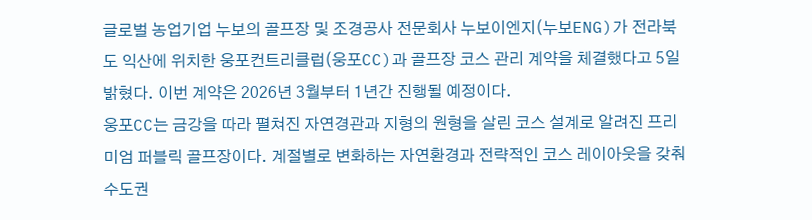글로벌 농업기업 누보의 골프장 및 조경공사 전문회사 누보이엔지(누보ENG)가 전라북도 익산에 위치한 웅포컨트리클럽(웅포CC)과 골프장 코스 관리 계약을 체결했다고 5일 밝혔다. 이번 계약은 2026년 3월부터 1년간 진행될 예정이다.
웅포CC는 금강을 따라 펼쳐진 자연경관과 지형의 원형을 살린 코스 설계로 알려진 프리미엄 퍼블릭 골프장이다. 계절별로 변화하는 자연환경과 전략적인 코스 레이아웃을 갖춰 수도권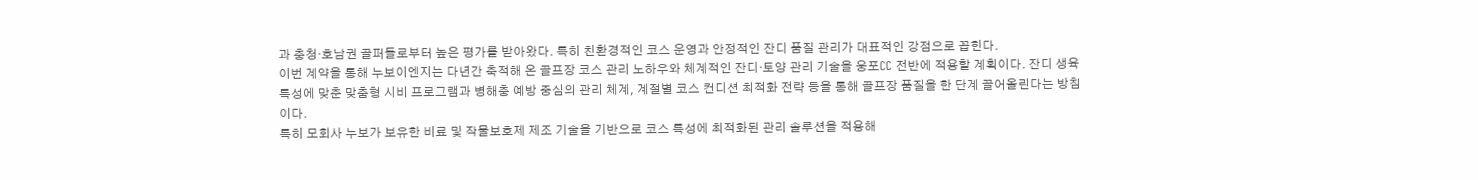과 충청·호남권 골퍼들로부터 높은 평가를 받아왔다. 특히 친환경적인 코스 운영과 안정적인 잔디 품질 관리가 대표적인 강점으로 꼽힌다.
이번 계약을 통해 누보이엔지는 다년간 축적해 온 골프장 코스 관리 노하우와 체계적인 잔디·토양 관리 기술을 웅포CC 전반에 적용할 계획이다. 잔디 생육 특성에 맞춘 맞춤형 시비 프로그램과 병해충 예방 중심의 관리 체계, 계절별 코스 컨디션 최적화 전략 등을 통해 골프장 품질을 한 단계 끌어올린다는 방침이다.
특히 모회사 누보가 보유한 비료 및 작물보호제 제조 기술을 기반으로 코스 특성에 최적화된 관리 솔루션을 적용해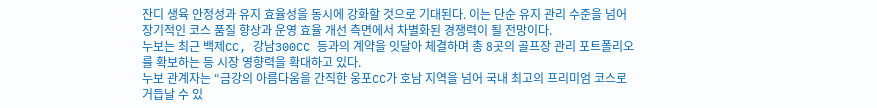잔디 생육 안정성과 유지 효율성을 동시에 강화할 것으로 기대된다. 이는 단순 유지 관리 수준을 넘어 장기적인 코스 품질 향상과 운영 효율 개선 측면에서 차별화된 경쟁력이 될 전망이다.
누보는 최근 백제CC, 강남300CC 등과의 계약을 잇달아 체결하며 총 8곳의 골프장 관리 포트폴리오를 확보하는 등 시장 영향력을 확대하고 있다.
누보 관계자는 “금강의 아름다움을 간직한 웅포CC가 호남 지역을 넘어 국내 최고의 프리미엄 코스로 거듭날 수 있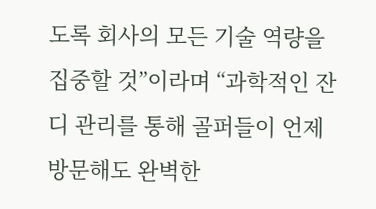도록 회사의 모든 기술 역량을 집중할 것”이라며 “과학적인 잔디 관리를 통해 골퍼들이 언제 방문해도 완벽한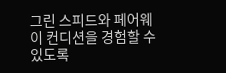그린 스피드와 페어웨이 컨디션을 경험할 수 있도록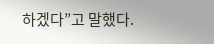하겠다”고 말했다.